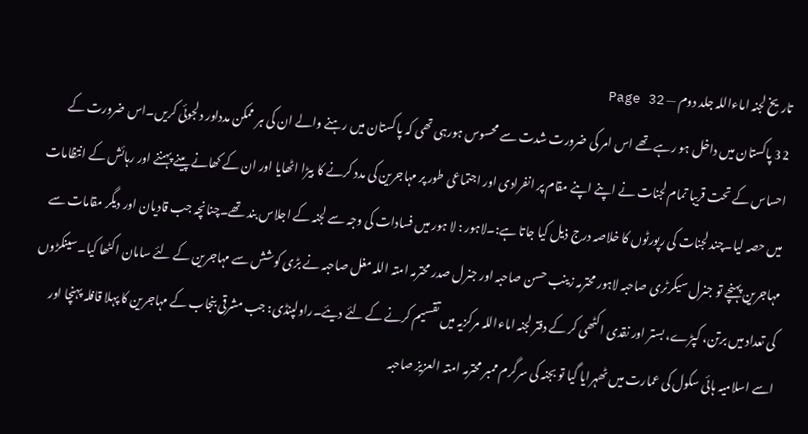تاریخ لجنہ اماءاللہ جلد دوم — Page 32
32 پاکستان میں داخل ہو رہے تھے اس امر کی ضرورت شدت سے محسوس ہورہی تھی کہ پاکستان میں رہنے والے ان کی ہر ممکن مدداور دلجوئی کریں۔اس ضرورت کے احساس کے تحت قریبا تمام لجنات نے اپنے اپنے مقام پر انفرادی اور اجتماعی طور پر مہاجرین کی مدد کرنے کا بیڑا اٹھایا اور ان کے کھانے پینے پہننے اور رہائش کے انتظامات میں حصہ لیا۔چند لجنات کی رپورٹوں کا خلاصہ درج ذیل کیا جاتا ہے:۔لاہور : لا ہور میں فسادات کی وجہ سے لجنہ کے اجلاس بند تھے۔چنانچہ جب قادیان اور دیگر مقامات سے مہاجرین پہنچے تو جنرل سیکرٹری صاحبہ لاہور محترمہ زینب حسن صاحبہ اور جنرل صدر محترمہ امتہ اللہ مغل صاحبہ نے بڑی کوشش سے مہاجرین کے لئے سامان اکٹھا کیا۔سینکڑوں کی تعداد میں برتن، کپڑے، بستر اور نقدی اکٹھی کر کے دفتر لجنہ اماءاللہ مرکزیہ میں تقسیم کرنے کے لئے دیئے۔راولپنڈی: جب مشرقی بنجاب کے مہاجرین کا پہلا قافلہ پہنچا اور اسے اسلامیہ ہائی سکول کی عمارت میں ٹھہرایا گیا تو بجنہ کی سرگرم ممبر محترمہ امتہ العزیز صاحبہ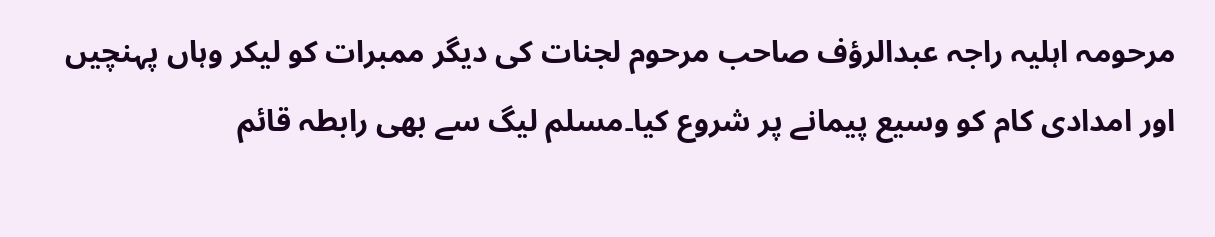مرحومہ اہلیہ راجہ عبدالرؤف صاحب مرحوم لجنات کی دیگر ممبرات کو لیکر وہاں پہنچیں اور امدادی کام کو وسیع پیمانے پر شروع کیا۔مسلم لیگ سے بھی رابطہ قائم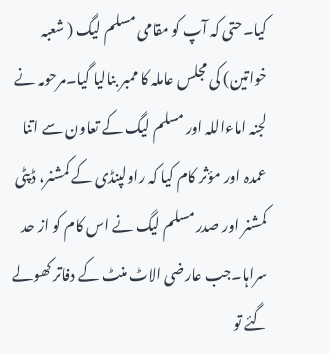کیا۔حتی کہ آپ کو مقامی مسلم لیگ ( شعبہ خواتین) کی مجلس عاملہ کا ممبر بنالیا گیا۔مرحومہ نے لجنہ اماءاللہ اور مسلم لیگ کے تعاون سے اتنا عمدہ اور مؤثر کام کیا کہ راولپنڈی کے کمشنر، ڈپٹی کمشنر اور صدر مسلم لیگ نے اس کام کو از حد سراہا۔جب عارضی الاٹ منٹ کے دفاتر کھولے گئے تو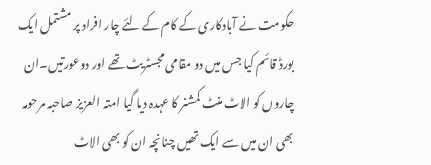حکومت نے آبادکاری کے کام کے لئے چار افراد پر مشتمل ایک بورڈ قائم کیا جس میں دو مقامی مجسٹریٹ تھے اور دوعورتیں۔ان چاروں کو الاٹ منٹ کمشنر کا عہدہ دیا گیا امتہ العزیز صاحبہ مرحومہ بھی ان میں سے ایک تھیں چنانچہ ان کو بھی الاٹ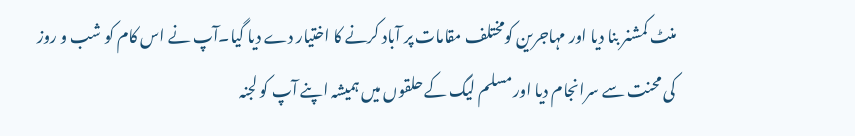منٹ کمشنر بنا دیا اور مہاجرین کومختلف مقامات پر آباد کرنے کا اختیار دے دیا گیا۔آپ نے اس کام کو شب و روز کی محنت سے سرانجام دیا اور مسلم لیگ کے حلقوں میں ہمیشہ اپنے آپ کو لجنہ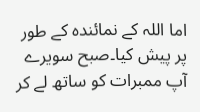اما اللہ کے نمائندہ کے طور پر پیش کیا۔صبح سویرے آپ ممبرات کو ساتھ لے کر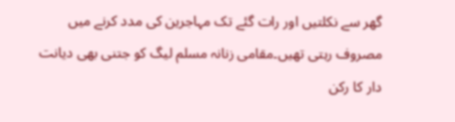گھر سے نکلتیں اور رات گئے تک مہاجرین کی مدد کرنے میں مصروف رہتی تھیں۔مقامی زنانہ مسلم لیگ کو جتنی بھی دیانت دار کا رکن